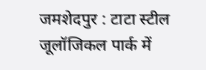जमशेदपुर : टाटा स्टील जूलॉजिकल पार्क में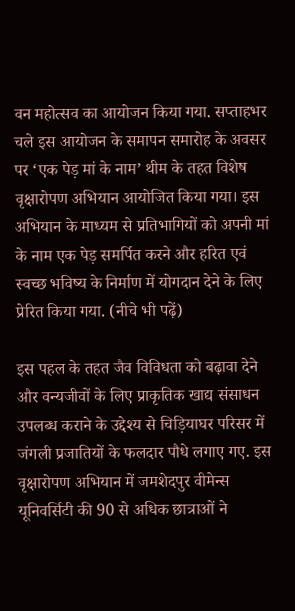वन महोत्सव का आयोजन किया गया. सप्ताहभर चले इस आयोजन के समापन समारोह के अवसर पर ‘एक पेड़ मां के नाम’ थीम के तहत विशेष वृक्षारोपण अभियान आयोजित किया गया। इस अभियान के माध्यम से प्रतिभागियों को अपनी मां के नाम एक पेड़ समर्पित करने और हरित एवं स्वच्छ भविष्य के निर्माण में योगदान देने के लिए प्रेरित किया गया. (नीचे भी पढ़ें)

इस पहल के तहत जैव विविधता को बढ़ावा देने और वन्यजीवों के लिए प्राकृतिक खाद्य संसाधन उपलब्ध कराने के उद्देश्य से चिड़ियाघर परिसर में जंगली प्रजातियों के फलदार पौधे लगाए गए. इस वृक्षारोपण अभियान में जमशेदपुर वीमेन्स यूनिवर्सिटी की 90 से अधिक छात्राओं ने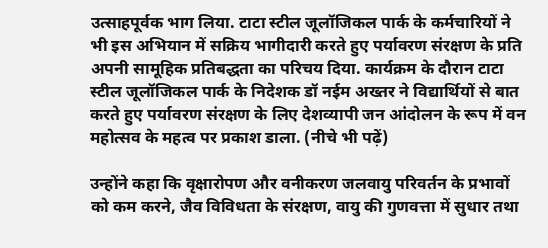उत्साहपूर्वक भाग लिया. टाटा स्टील जूलॉजिकल पार्क के कर्मचारियों ने भी इस अभियान में सक्रिय भागीदारी करते हुए पर्यावरण संरक्षण के प्रति अपनी सामूहिक प्रतिबद्धता का परिचय दिया. कार्यक्रम के दौरान टाटा स्टील जूलॉजिकल पार्क के निदेशक डॉ नईम अख्तर ने विद्यार्थियों से बात करते हुए पर्यावरण संरक्षण के लिए देशव्यापी जन आंदोलन के रूप में वन महोत्सव के महत्व पर प्रकाश डाला. (नीचे भी पढ़ें)

उन्होंने कहा कि वृक्षारोपण और वनीकरण जलवायु परिवर्तन के प्रभावों को कम करने, जैव विविधता के संरक्षण, वायु की गुणवत्ता में सुधार तथा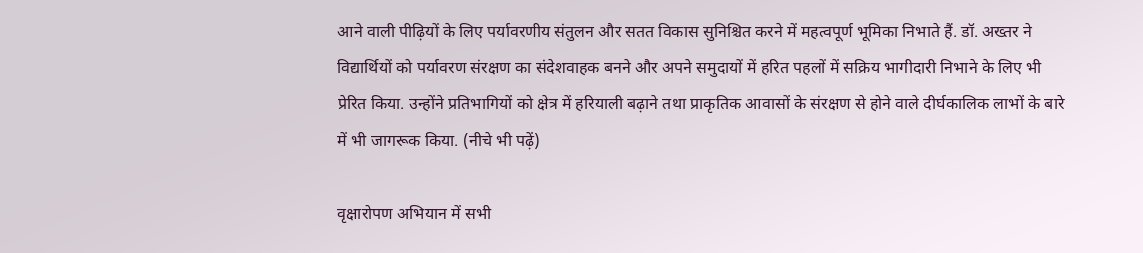आने वाली पीढ़ियों के लिए पर्यावरणीय संतुलन और सतत विकास सुनिश्चित करने में महत्वपूर्ण भूमिका निभाते हैं. डॉ. अख्तर ने विद्यार्थियों को पर्यावरण संरक्षण का संदेशवाहक बनने और अपने समुदायों में हरित पहलों में सक्रिय भागीदारी निभाने के लिए भी प्रेरित किया. उन्होंने प्रतिभागियों को क्षेत्र में हरियाली बढ़ाने तथा प्राकृतिक आवासों के संरक्षण से होने वाले दीर्घकालिक लाभों के बारे में भी जागरूक किया. (नीचे भी पढ़ें)

वृक्षारोपण अभियान में सभी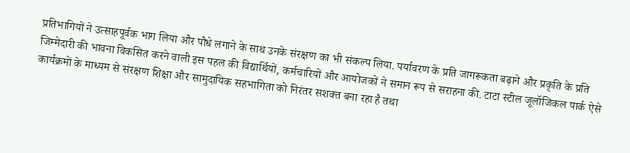प्रतिभागियों ने उत्साहपूर्वक भाग लिया और पौधे लगाने के साथ उनके संरक्षण का भी संकल्प लिया. पर्यावरण के प्रति जागरूकता बढ़ाने और प्रकृति के प्रति जिम्मेदारी की भावना विकसित करने वाली इस पहल की विद्यार्थियों, कर्मचारियों और आयोजकों ने समान रूप से सराहना की. टाटा स्टील जूलॉजिकल पार्क ऐसे कार्यक्रमों के माध्यम से संरक्षण शिक्षा और सामुदायिक सहभागिता को निरंतर सशक्त बना रहा है तथा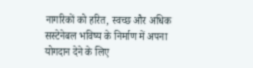नागरिकों को हरित, स्वच्छ और अधिक सस्टेनेबल भविष्य के निर्माण में अपना योगदान देने के लिए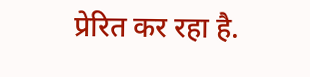प्रेरित कर रहा है.